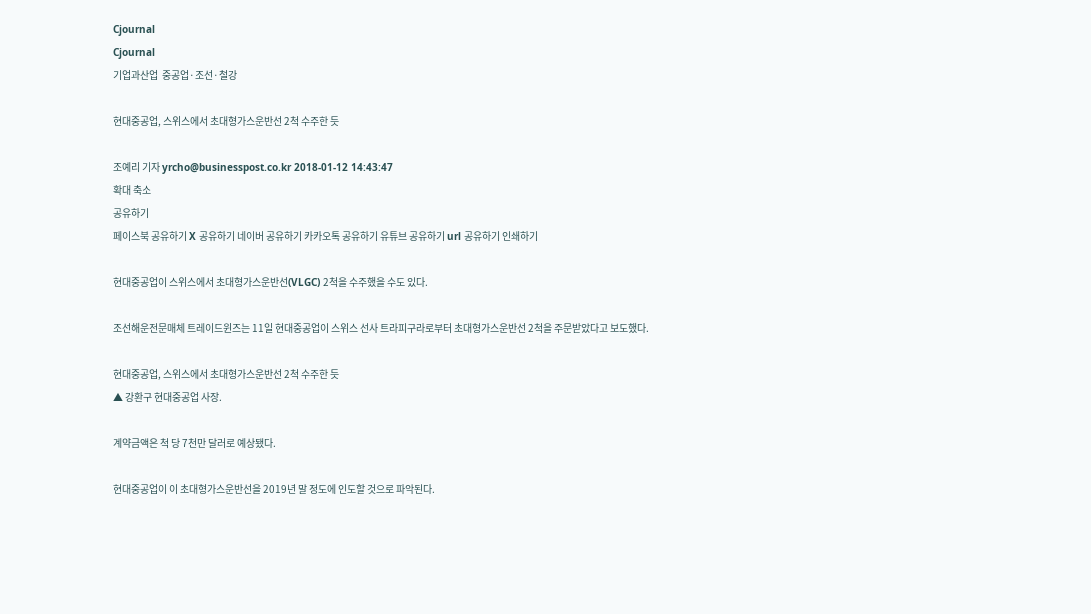Cjournal
Cjournal
기업과산업  중공업·조선·철강

현대중공업, 스위스에서 초대형가스운반선 2척 수주한 듯

조예리 기자 yrcho@businesspost.co.kr 2018-01-12 14:43:47
확대 축소
공유하기
페이스북 공유하기 X 공유하기 네이버 공유하기 카카오톡 공유하기 유튜브 공유하기 url 공유하기 인쇄하기

현대중공업이 스위스에서 초대형가스운반선(VLGC) 2척을 수주했을 수도 있다.

조선해운전문매체 트레이드윈즈는 11일 현대중공업이 스위스 선사 트라피구라로부터 초대형가스운반선 2척을 주문받았다고 보도했다.

현대중공업, 스위스에서 초대형가스운반선 2척 수주한 듯
▲ 강환구 현대중공업 사장.

계약금액은 척 당 7천만 달러로 예상됐다.

현대중공업이 이 초대형가스운반선을 2019년 말 정도에 인도할 것으로 파악된다.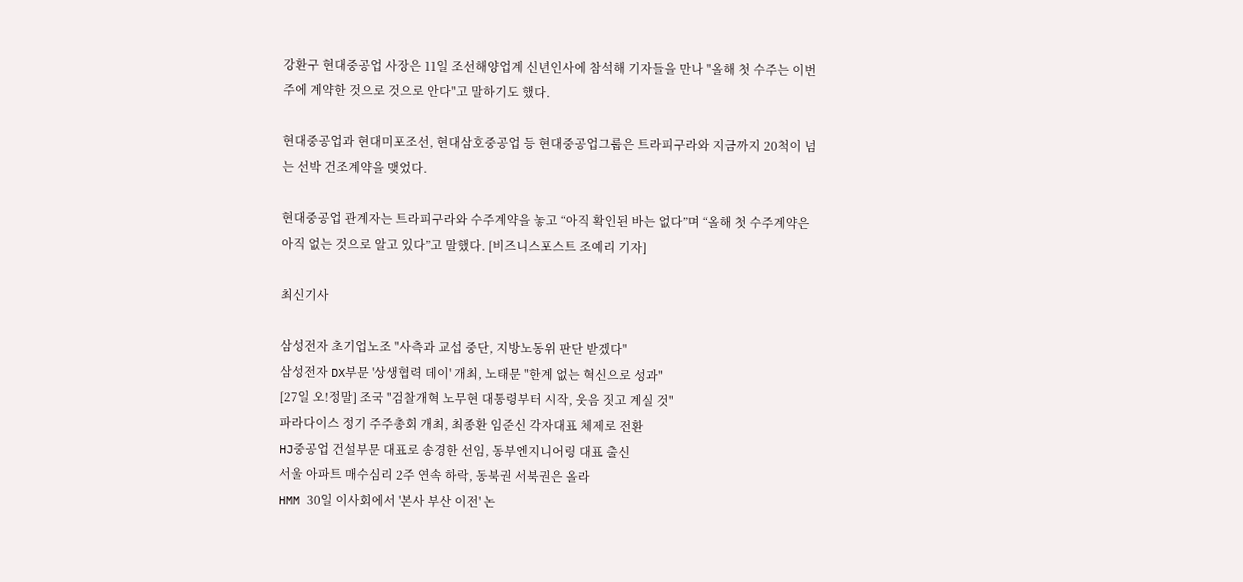강환구 현대중공업 사장은 11일 조선해양업계 신년인사에 참석해 기자들을 만나 "올해 첫 수주는 이번주에 계약한 것으로 것으로 안다"고 말하기도 했다.

현대중공업과 현대미포조선, 현대삼호중공업 등 현대중공업그룹은 트라피구라와 지금까지 20척이 넘는 선박 건조계약을 맺었다.

현대중공업 관계자는 트라피구라와 수주계약을 놓고 “아직 확인된 바는 없다”며 “올해 첫 수주계약은 아직 없는 것으로 알고 있다”고 말했다. [비즈니스포스트 조예리 기자]

최신기사

삼성전자 초기업노조 "사측과 교섭 중단, 지방노동위 판단 받겠다"
삼성전자 DX부문 '상생협력 데이' 개최, 노태문 "한계 없는 혁신으로 성과"
[27일 오!정말] 조국 "검찰개혁 노무현 대통령부터 시작, 웃음 짓고 계실 것"
파라다이스 정기 주주총회 개최, 최종환 임준신 각자대표 체제로 전환
HJ중공업 건설부문 대표로 송경한 선임, 동부엔지니어링 대표 출신
서울 아파트 매수심리 2주 연속 하락, 동북권 서북권은 올라
HMM 30일 이사회에서 '본사 부산 이전' 논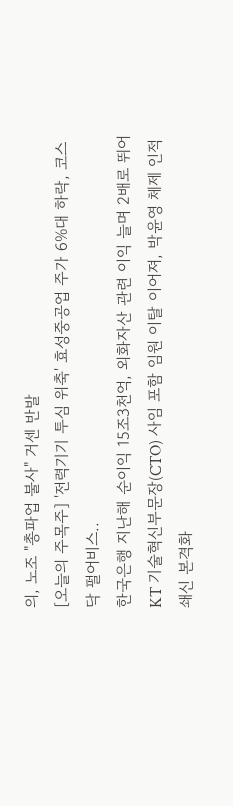의, 노조 "총파업 불사" 거센 반발
[오늘의 주목주] '전력기기 투심 위축' 효성중공업 주가 6%대 하락, 코스닥 펄어비스..
한국은행 지난해 순이익 15조3천억, 외화자산 관련 이익 늘며 2배로 뛰어
KT 기술혁신부문장(CTO) 사임 포함 임원 이탈 이어져, 박윤영 체제 인적쇄신 본격화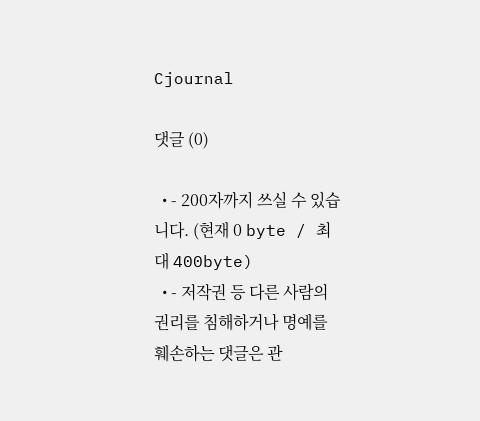Cjournal

댓글 (0)

  • - 200자까지 쓰실 수 있습니다. (현재 0 byte / 최대 400byte)
  • - 저작권 등 다른 사람의 권리를 침해하거나 명예를 훼손하는 댓글은 관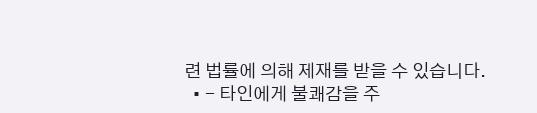련 법률에 의해 제재를 받을 수 있습니다.
  • - 타인에게 불쾌감을 주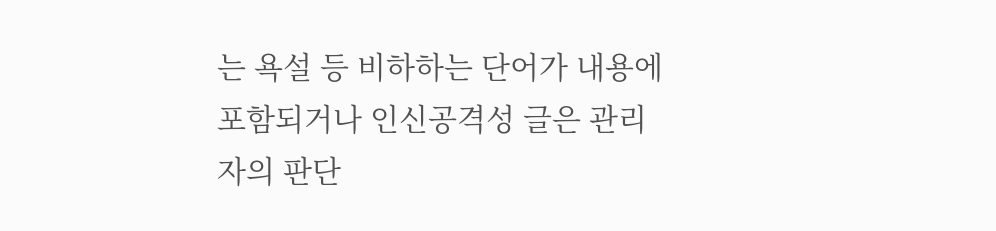는 욕설 등 비하하는 단어가 내용에 포함되거나 인신공격성 글은 관리자의 판단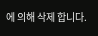에 의해 삭제 합니다.